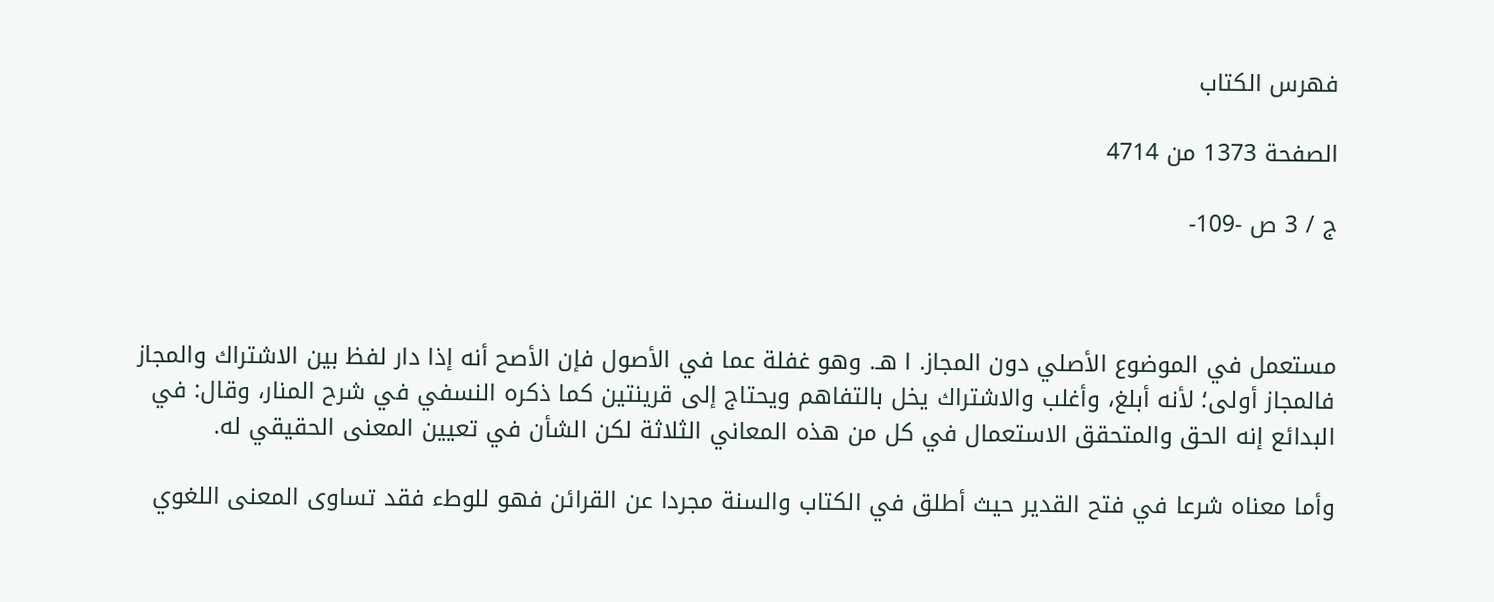فهرس الكتاب

الصفحة 1373 من 4714

ج / 3 ص -109-



مستعمل في الموضوع الأصلي دون المجاز. ا هـ. وهو غفلة عما في الأصول فإن الأصح أنه إذا دار لفظ بين الاشتراك والمجاز فالمجاز أولى؛ لأنه أبلغ، وأغلب والاشتراك يخل بالتفاهم ويحتاج إلى قرينتين كما ذكره النسفي في شرح المنار، وقال: في البدائع إنه الحق والمتحقق الاستعمال في كل من هذه المعاني الثلاثة لكن الشأن في تعيين المعنى الحقيقي له.

وأما معناه شرعا في فتح القدير حيث أطلق في الكتاب والسنة مجردا عن القرائن فهو للوطء فقد تساوى المعنى اللغوي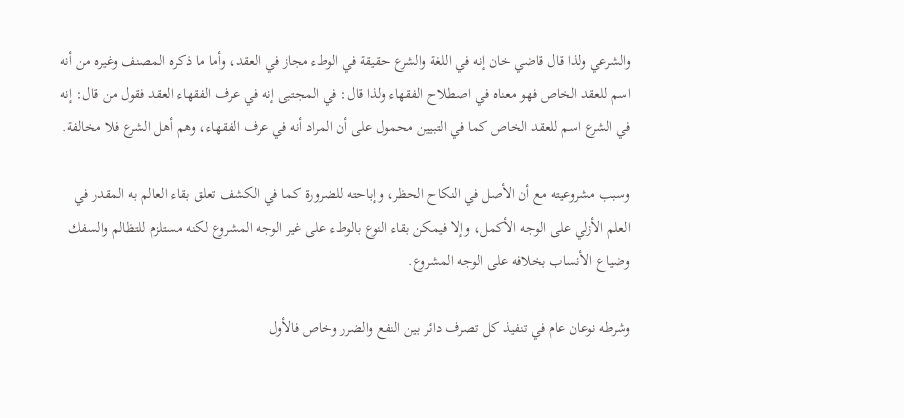والشرعي ولذا قال قاضي خان إنه في اللغة والشرع حقيقة في الوطء مجاز في العقد، وأما ما ذكره المصنف وغيره من أنه اسم للعقد الخاص فهو معناه في اصطلاح الفقهاء ولذا قال: في المجتبى إنه في عرف الفقهاء العقد فقول من قال: إنه في الشرع اسم للعقد الخاص كما في التبيين محمول على أن المراد أنه في عرف الفقهاء، وهم أهل الشرع فلا مخالفة.

وسبب مشروعيته مع أن الأصل في النكاح الحظر، وإباحته للضرورة كما في الكشف تعلق بقاء العالم به المقدر في العلم الأزلي على الوجه الأكمل، وإلا فيمكن بقاء النوع بالوطء على غير الوجه المشروع لكنه مستلزم للتظالم والسفك وضياع الأنساب بخلافه على الوجه المشروع.

وشرطه نوعان عام في تنفيذ كل تصرف دائر بين النفع والضرر وخاص فالأول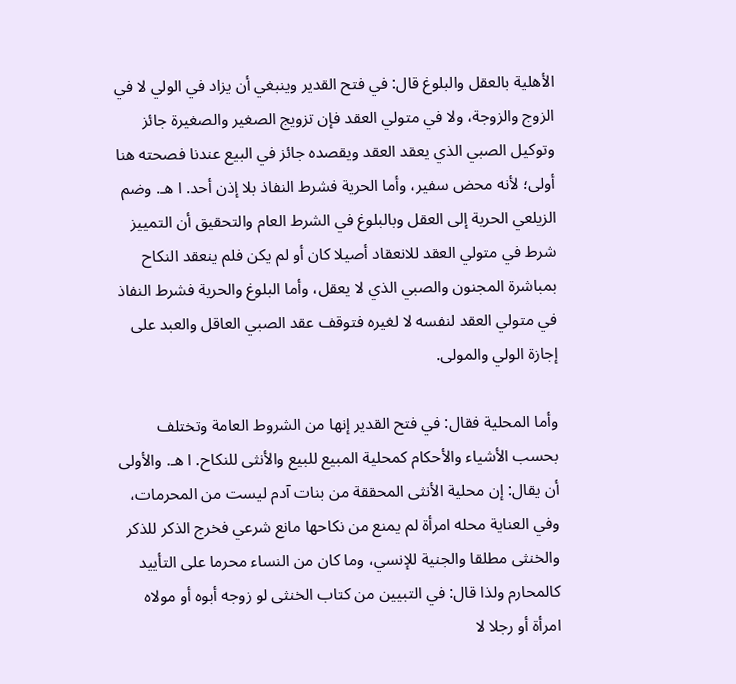الأهلية بالعقل والبلوغ قال: في فتح القدير وينبغي أن يزاد في الولي لا في الزوج والزوجة، ولا في متولي العقد فإن تزويج الصغير والصغيرة جائز وتوكيل الصبي الذي يعقد العقد ويقصده جائز في البيع عندنا فصحته هنا أولى؛ لأنه محض سفير، وأما الحرية فشرط النفاذ بلا إذن أحد. ا هـ. وضم الزيلعي الحرية إلى العقل وبالبلوغ في الشرط العام والتحقيق أن التمييز شرط في متولي العقد للانعقاد أصيلا كان أو لم يكن فلم ينعقد النكاح بمباشرة المجنون والصبي الذي لا يعقل، وأما البلوغ والحرية فشرط النفاذ في متولي العقد لنفسه لا لغيره فتوقف عقد الصبي العاقل والعبد على إجازة الولي والمولى.

وأما المحلية فقال: في فتح القدير إنها من الشروط العامة وتختلف بحسب الأشياء والأحكام كمحلية المبيع للبيع والأنثى للنكاح. ا هـ. والأولى أن يقال: إن محلية الأنثى المحققة من بنات آدم ليست من المحرمات، وفي العناية محله امرأة لم يمنع من نكاحها مانع شرعي فخرج الذكر للذكر والخنثى مطلقا والجنية للإنسي، وما كان من النساء محرما على التأييد كالمحارم ولذا قال: في التبيين من كتاب الخنثى لو زوجه أبوه أو مولاه امرأة أو رجلا لا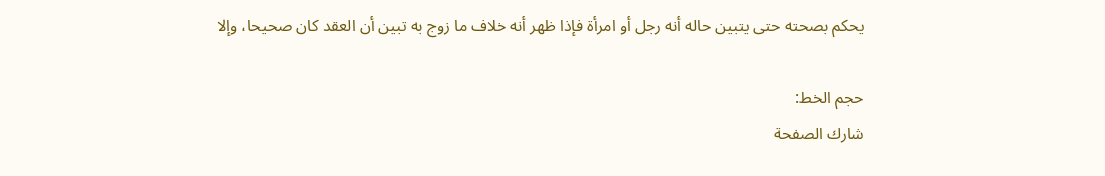يحكم بصحته حتى يتبين حاله أنه رجل أو امرأة فإذا ظهر أنه خلاف ما زوج به تبين أن العقد كان صحيحا، وإلا

حجم الخط:
شارك الصفحة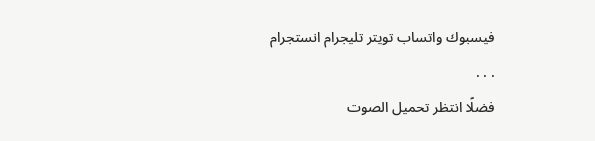فيسبوك واتساب تويتر تليجرام انستجرام
. . .
فضلًا انتظر تحميل الصوت